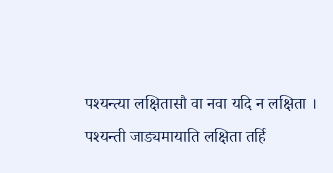पश्यन्त्या लक्षितासौ वा नवा यदि न लक्षिता ।
पश्यन्ती जाड्यमायाति लक्षिता तर्हि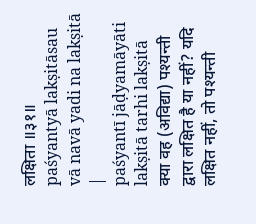लक्षिता ॥३१॥
paśyantyā lakṣitāsau vā navā yadi na lakṣitā |
paśyantī jāḍyamāyāti lakṣitā tarhi lakṣitā
क्या वह (अविद्या) पश्यन्ती द्वारा लक्षित है या नहीं? यदि लक्षित नहीं, तो पश्यन्ती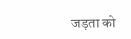जड़ता को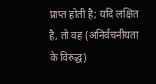प्राप्त होती है; यदि लक्षित है, तो वह (अनिर्वचनीयता के विरुद्ध)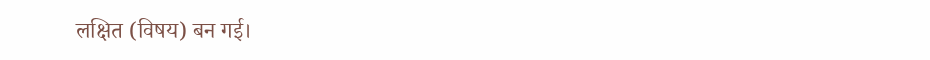लक्षित (विषय) बन गई।